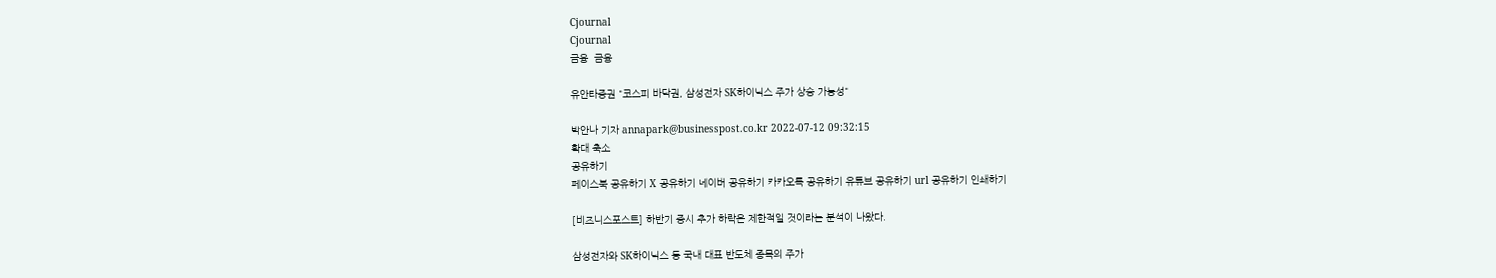Cjournal
Cjournal
금융  금융

유안타증권 "코스피 바닥권, 삼성전자 SK하이닉스 주가 상승 가능성"

박안나 기자 annapark@businesspost.co.kr 2022-07-12 09:32:15
확대 축소
공유하기
페이스북 공유하기 X 공유하기 네이버 공유하기 카카오톡 공유하기 유튜브 공유하기 url 공유하기 인쇄하기

[비즈니스포스트] 하반기 증시 추가 하락은 제한적일 것이라는 분석이 나왔다.

삼성전자와 SK하이닉스 등 국내 대표 반도체 종목의 주가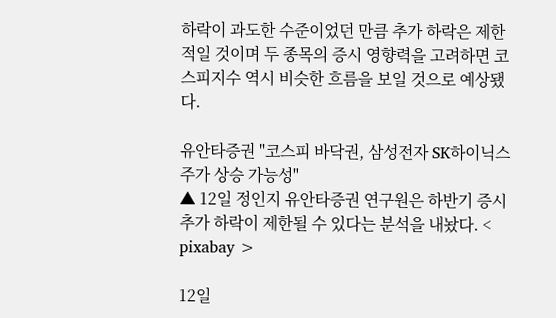하락이 과도한 수준이었던 만큼 추가 하락은 제한적일 것이며 두 종목의 증시 영향력을 고려하면 코스피지수 역시 비슷한 흐름을 보일 것으로 예상됐다.

유안타증권 "코스피 바닥권, 삼성전자 SK하이닉스 주가 상승 가능성"
▲ 12일 정인지 유안타증권 연구원은 하반기 증시 추가 하락이 제한될 수 있다는 분석을 내놨다. < pixabay >

12일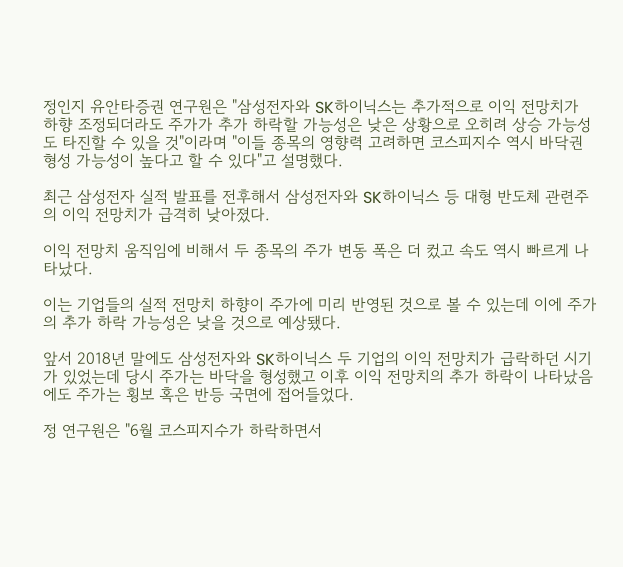정인지 유안타증권 연구원은 "삼성전자와 SK하이닉스는 추가적으로 이익 전망치가 하향 조정되더라도 주가가 추가 하락할 가능성은 낮은 상황으로 오히려 상승 가능성도 타진할 수 있을 것"이라며 "이들 종목의 영향력 고려하면 코스피지수 역시 바닥권 형성 가능성이 높다고 할 수 있다"고 설명했다.

최근 삼성전자 실적 발표를 전후해서 삼성전자와 SK하이닉스 등 대형 반도체 관련주의 이익 전망치가 급격히 낮아졌다.

이익 전망치 움직임에 비해서 두 종목의 주가 변동 폭은 더 컸고 속도 역시 빠르게 나타났다.

이는 기업들의 실적 전망치 하향이 주가에 미리 반영된 것으로 볼 수 있는데 이에 주가의 추가 하락 가능성은 낮을 것으로 예상됐다.

앞서 2018년 말에도 삼성전자와 SK하이닉스 두 기업의 이익 전망치가 급락하던 시기가 있었는데 당시 주가는 바닥을 형성했고 이후 이익 전망치의 추가 하락이 나타났음에도 주가는 횡보 혹은 반등 국면에 접어들었다.

정 연구원은 "6월 코스피지수가 하락하면서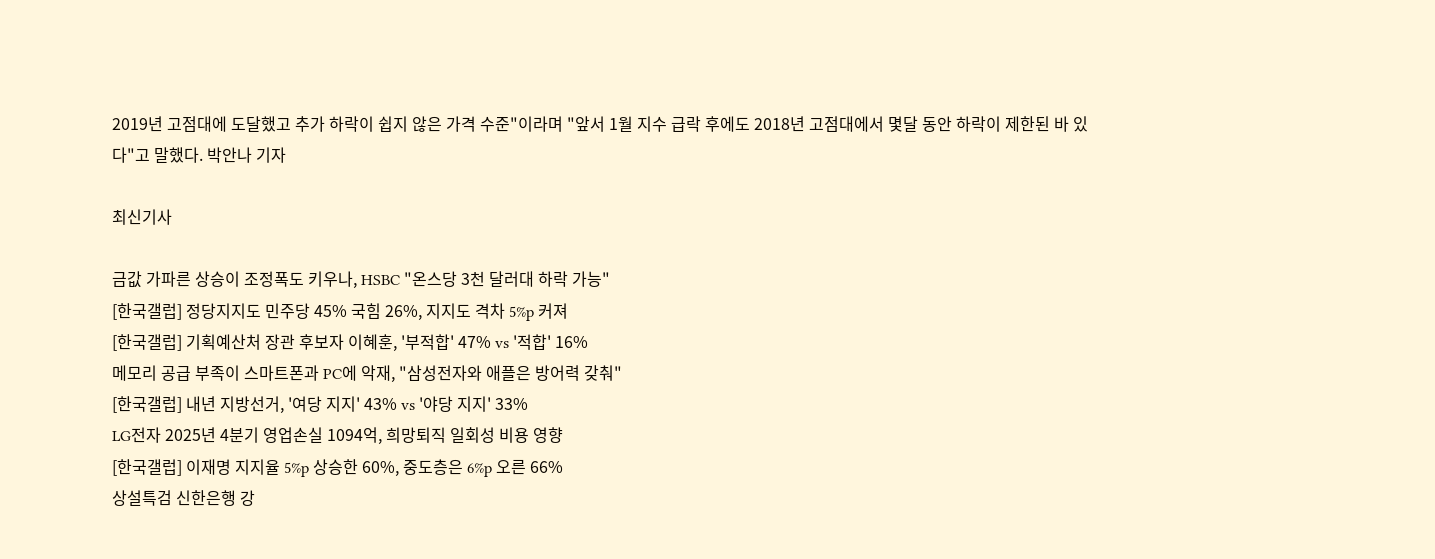2019년 고점대에 도달했고 추가 하락이 쉽지 않은 가격 수준"이라며 "앞서 1월 지수 급락 후에도 2018년 고점대에서 몇달 동안 하락이 제한된 바 있다"고 말했다. 박안나 기자

최신기사

금값 가파른 상승이 조정폭도 키우나, HSBC "온스당 3천 달러대 하락 가능"
[한국갤럽] 정당지지도 민주당 45% 국힘 26%, 지지도 격차 5%p 커져
[한국갤럽] 기획예산처 장관 후보자 이혜훈, '부적합' 47% vs '적합' 16%
메모리 공급 부족이 스마트폰과 PC에 악재, "삼성전자와 애플은 방어력 갖춰"
[한국갤럽] 내년 지방선거, '여당 지지' 43% vs '야당 지지' 33%
LG전자 2025년 4분기 영업손실 1094억, 희망퇴직 일회성 비용 영향
[한국갤럽] 이재명 지지율 5%p 상승한 60%, 중도층은 6%p 오른 66%
상설특검 신한은행 강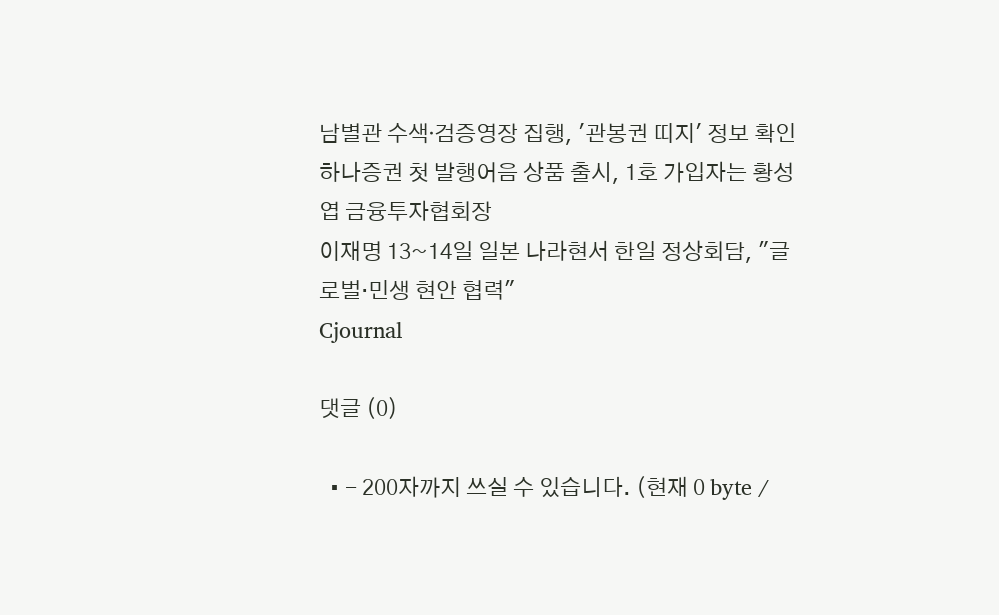남별관 수색ᐧ검증영장 집행, '관봉권 띠지' 정보 확인
하나증권 첫 발행어음 상품 출시, 1호 가입자는 황성엽 금융투자협회장
이재명 13~14일 일본 나라현서 한일 정상회담, "글로벌·민생 현안 협력"
Cjournal

댓글 (0)

  • - 200자까지 쓰실 수 있습니다. (현재 0 byte /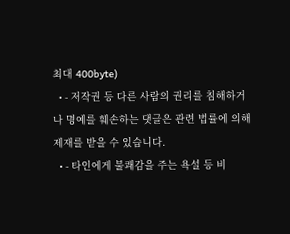최대 400byte)
  • - 저작권 등 다른 사람의 권리를 침해하거나 명예를 훼손하는 댓글은 관련 법률에 의해 제재를 받을 수 있습니다.
  • - 타인에게 불쾌감을 주는 욕설 등 비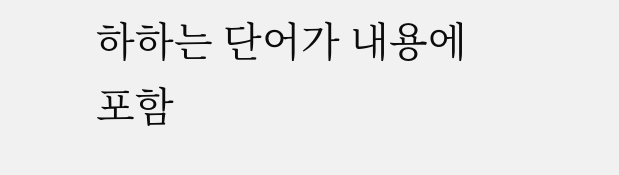하하는 단어가 내용에 포함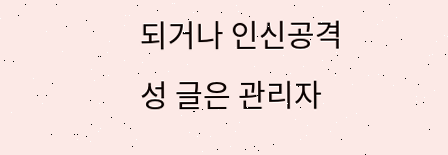되거나 인신공격성 글은 관리자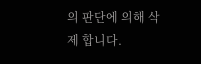의 판단에 의해 삭제 합니다.